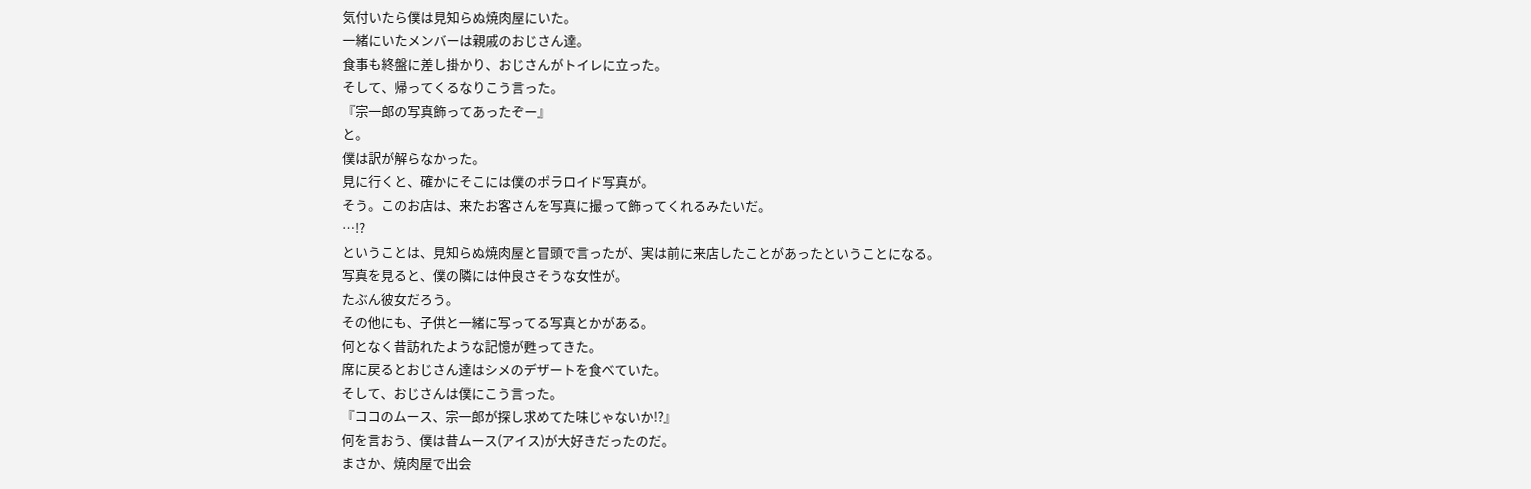気付いたら僕は見知らぬ焼肉屋にいた。
一緒にいたメンバーは親戚のおじさん達。
食事も終盤に差し掛かり、おじさんがトイレに立った。
そして、帰ってくるなりこう言った。
『宗一郎の写真飾ってあったぞー』
と。
僕は訳が解らなかった。
見に行くと、確かにそこには僕のポラロイド写真が。
そう。このお店は、来たお客さんを写真に撮って飾ってくれるみたいだ。
…!?
ということは、見知らぬ焼肉屋と冒頭で言ったが、実は前に来店したことがあったということになる。
写真を見ると、僕の隣には仲良さそうな女性が。
たぶん彼女だろう。
その他にも、子供と一緒に写ってる写真とかがある。
何となく昔訪れたような記憶が甦ってきた。
席に戻るとおじさん達はシメのデザートを食べていた。
そして、おじさんは僕にこう言った。
『ココのムース、宗一郎が探し求めてた味じゃないか!?』
何を言おう、僕は昔ムース(アイス)が大好きだったのだ。
まさか、焼肉屋で出会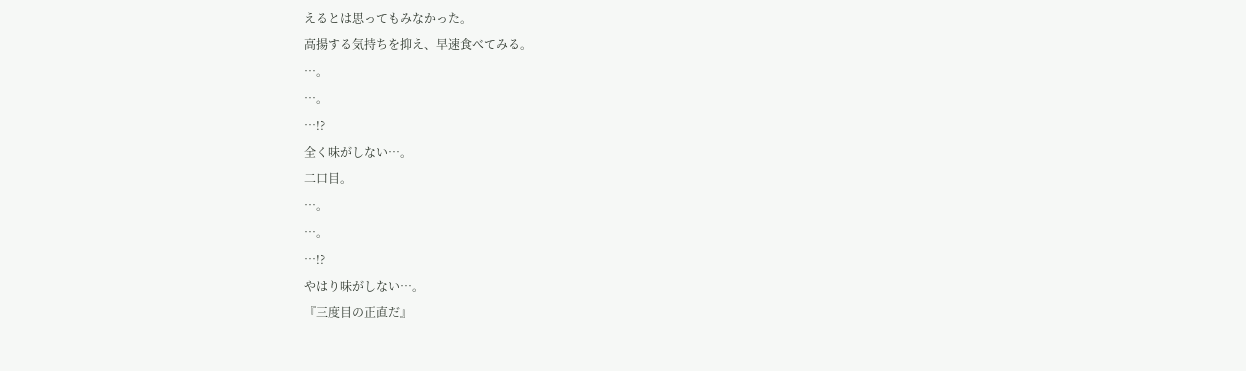えるとは思ってもみなかった。
高揚する気持ちを抑え、早速食べてみる。
…。
…。
…!?
全く味がしない…。
二口目。
…。
…。
…!?
やはり味がしない…。
『三度目の正直だ』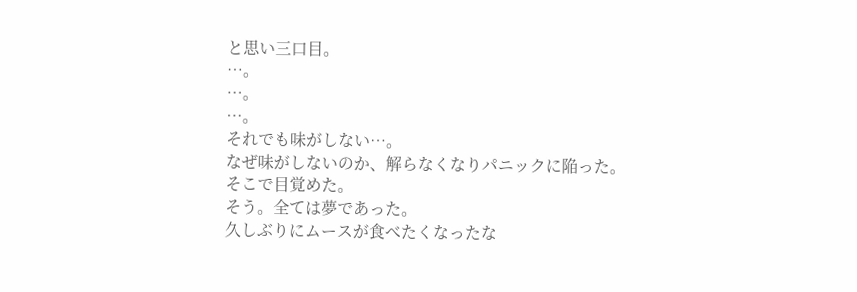と思い三口目。
…。
…。
…。
それでも味がしない…。
なぜ味がしないのか、解らなくなりパニックに陥った。
そこで目覚めた。
そう。全ては夢であった。
久しぶりにムースが食べたくなったな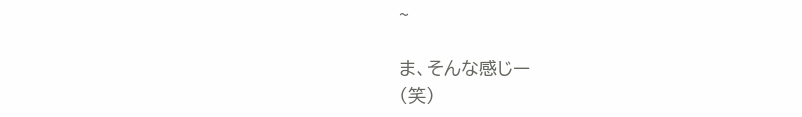~

ま、そんな感じー
(笑)